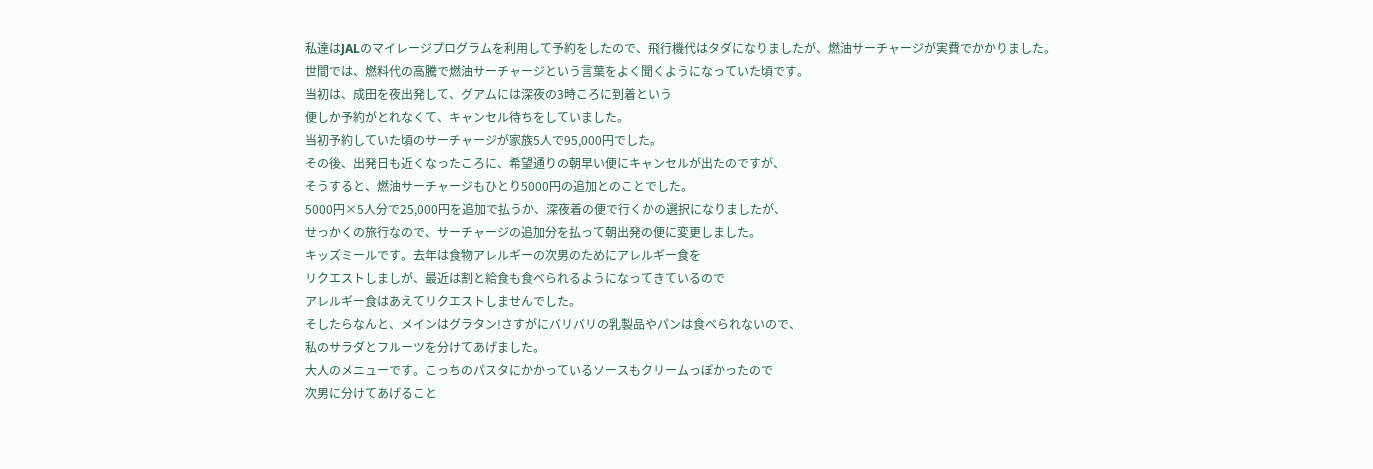私達はJALのマイレージプログラムを利用して予約をしたので、飛行機代はタダになりましたが、燃油サーチャージが実費でかかりました。
世間では、燃料代の高騰で燃油サーチャージという言葉をよく聞くようになっていた頃です。
当初は、成田を夜出発して、グアムには深夜の3時ころに到着という
便しか予約がとれなくて、キャンセル待ちをしていました。
当初予約していた頃のサーチャージが家族5人で95,000円でした。
その後、出発日も近くなったころに、希望通りの朝早い便にキャンセルが出たのですが、
そうすると、燃油サーチャージもひとり5000円の追加とのことでした。
5000円×5人分で25,000円を追加で払うか、深夜着の便で行くかの選択になりましたが、
せっかくの旅行なので、サーチャージの追加分を払って朝出発の便に変更しました。
キッズミールです。去年は食物アレルギーの次男のためにアレルギー食を
リクエストしましが、最近は割と給食も食べられるようになってきているので
アレルギー食はあえてリクエストしませんでした。
そしたらなんと、メインはグラタン!さすがにバリバリの乳製品やパンは食べられないので、
私のサラダとフルーツを分けてあげました。
大人のメニューです。こっちのパスタにかかっているソースもクリームっぽかったので
次男に分けてあげること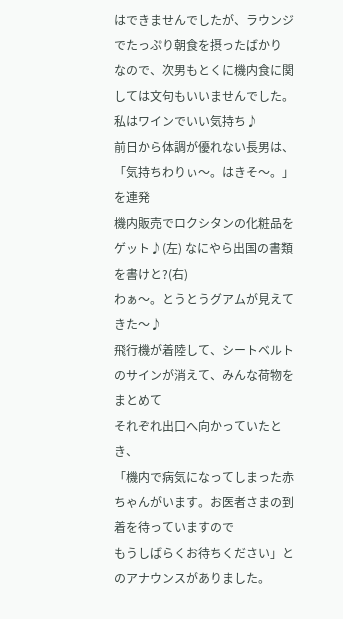はできませんでしたが、ラウンジでたっぷり朝食を摂ったばかり
なので、次男もとくに機内食に関しては文句もいいませんでした。
私はワインでいい気持ち♪
前日から体調が優れない長男は、「気持ちわりぃ〜。はきそ〜。」を連発
機内販売でロクシタンの化粧品をゲット♪(左) なにやら出国の書類を書けと?(右)
わぁ〜。とうとうグアムが見えてきた〜♪
飛行機が着陸して、シートベルトのサインが消えて、みんな荷物をまとめて
それぞれ出口へ向かっていたとき、
「機内で病気になってしまった赤ちゃんがいます。お医者さまの到着を待っていますので
もうしばらくお待ちください」とのアナウンスがありました。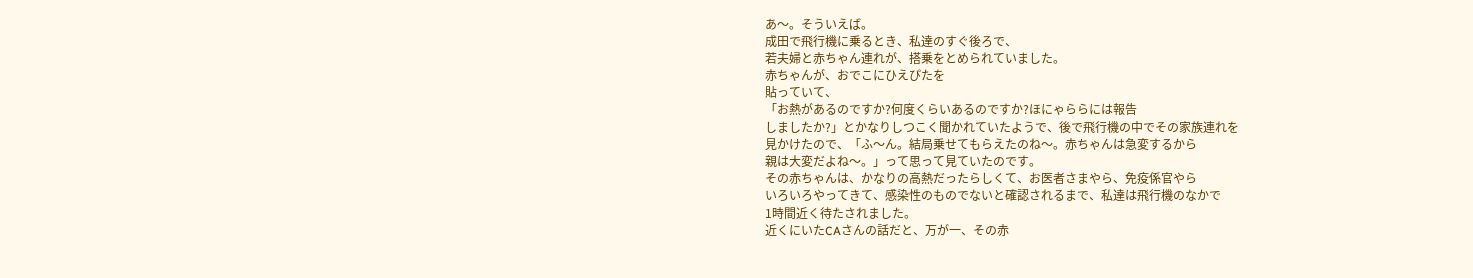あ〜。そういえば。
成田で飛行機に乗るとき、私達のすぐ後ろで、
若夫婦と赤ちゃん連れが、搭乗をとめられていました。
赤ちゃんが、おでこにひえぴたを
貼っていて、
「お熱があるのですか?何度くらいあるのですか?ほにゃららには報告
しましたか?」とかなりしつこく聞かれていたようで、後で飛行機の中でその家族連れを
見かけたので、「ふ〜ん。結局乗せてもらえたのね〜。赤ちゃんは急変するから
親は大変だよね〜。」って思って見ていたのです。
その赤ちゃんは、かなりの高熱だったらしくて、お医者さまやら、免疫係官やら
いろいろやってきて、感染性のものでないと確認されるまで、私達は飛行機のなかで
1時間近く待たされました。
近くにいたCAさんの話だと、万が一、その赤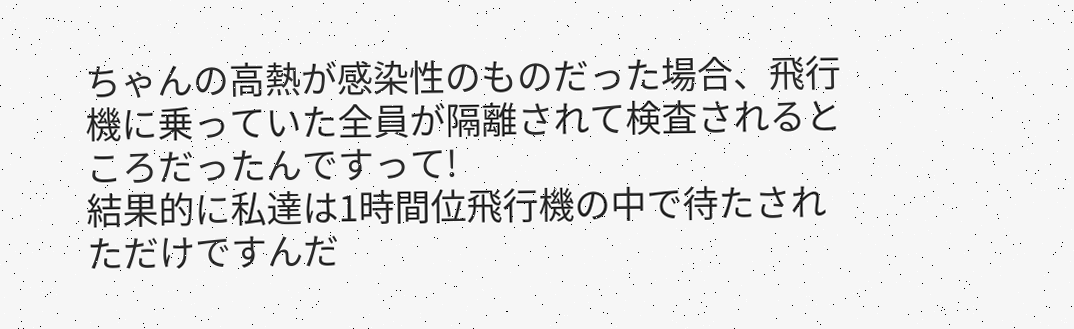ちゃんの高熱が感染性のものだった場合、飛行機に乗っていた全員が隔離されて検査されるところだったんですって!
結果的に私達は1時間位飛行機の中で待たされただけですんだ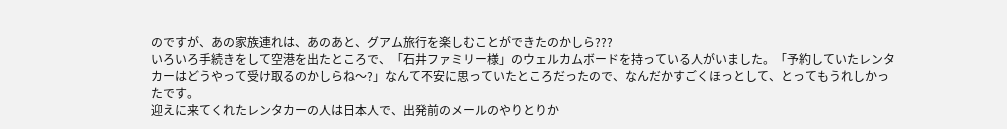のですが、あの家族連れは、あのあと、グアム旅行を楽しむことができたのかしら???
いろいろ手続きをして空港を出たところで、「石井ファミリー様」のウェルカムボードを持っている人がいました。「予約していたレンタカーはどうやって受け取るのかしらね〜?」なんて不安に思っていたところだったので、なんだかすごくほっとして、とってもうれしかったです。
迎えに来てくれたレンタカーの人は日本人で、出発前のメールのやりとりか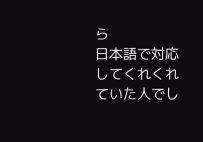ら
日本語で対応してくれくれていた人でし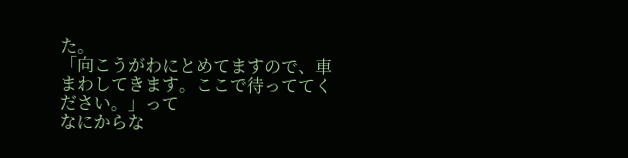た。
「向こうがわにとめてますので、車まわしてきます。ここで待っててください。」って
なにからな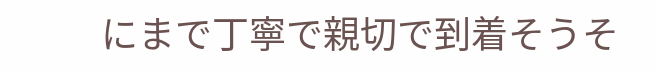にまで丁寧で親切で到着そうそ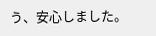う、安心しました。